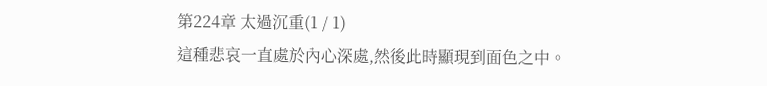第224章 太過沉重(1 / 1)
這種悲哀一直處於內心深處,然後此時顯現到面色之中。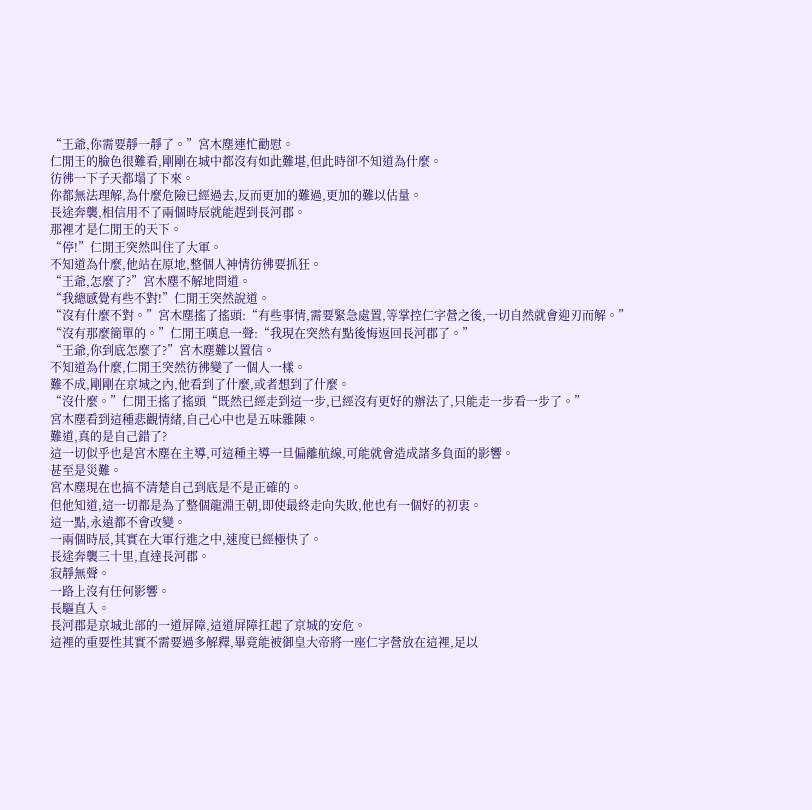“王爺,你需要靜一靜了。”宮木塵連忙勸慰。
仁閒王的臉色很難看,剛剛在城中都沒有如此難堪,但此時卻不知道為什麼。
彷彿一下子天都塌了下來。
你都無法理解,為什麼危險已經過去,反而更加的難過,更加的難以估量。
長途奔襲,相信用不了兩個時辰就能趕到長河郡。
那裡才是仁閒王的天下。
“停!”仁閒王突然叫住了大軍。
不知道為什麼,他站在原地,整個人神情彷彿要抓狂。
“王爺,怎麼了?”宮木塵不解地問道。
“我總感覺有些不對!”仁閒王突然說道。
“沒有什麼不對。”宮木塵搖了搖頭:“有些事情,需要緊急處置,等掌控仁字營之後,一切自然就會迎刃而解。”
“沒有那麼簡單的。”仁閒王嘆息一聲:“我現在突然有點後悔返回長河郡了。”
“王爺,你到底怎麼了?”宮木塵難以置信。
不知道為什麼,仁閒王突然彷彿變了一個人一樣。
難不成,剛剛在京城之內,他看到了什麼,或者想到了什麼。
“沒什麼。”仁閒王搖了搖頭“既然已經走到這一步,已經沒有更好的辦法了,只能走一步看一步了。”
宮木塵看到這種悲觀情緒,自己心中也是五味雜陳。
難道,真的是自己錯了?
這一切似乎也是宮木塵在主導,可這種主導一旦偏離航線,可能就會造成諸多負面的影響。
甚至是災難。
宮木塵現在也搞不清楚自己到底是不是正確的。
但他知道,這一切都是為了整個龍淵王朝,即使最終走向失敗,他也有一個好的初衷。
這一點,永遠都不會改變。
一兩個時辰,其實在大軍行進之中,速度已經極快了。
長途奔襲三十里,直達長河郡。
寂靜無聲。
一路上沒有任何影響。
長驅直入。
長河郡是京城北部的一道屏障,這道屏障扛起了京城的安危。
這裡的重要性其實不需要過多解釋,畢竟能被御皇大帝將一座仁字營放在這裡,足以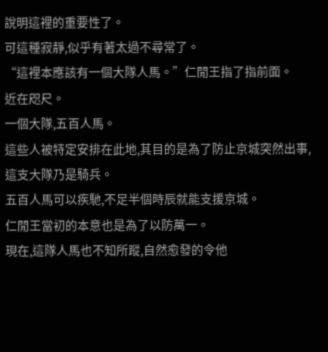說明這裡的重要性了。
可這種寂靜,似乎有著太過不尋常了。
“這裡本應該有一個大隊人馬。”仁閒王指了指前面。
近在咫尺。
一個大隊,五百人馬。
這些人被特定安排在此地,其目的是為了防止京城突然出事,這支大隊乃是騎兵。
五百人馬可以疾馳,不足半個時辰就能支援京城。
仁閒王當初的本意也是為了以防萬一。
現在,這隊人馬也不知所蹤,自然愈發的令他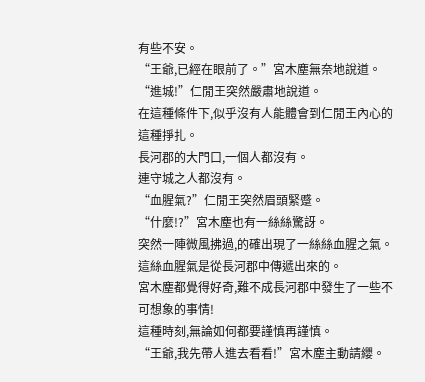有些不安。
“王爺,已經在眼前了。”宮木塵無奈地說道。
“進城!”仁閒王突然嚴肅地說道。
在這種條件下,似乎沒有人能體會到仁閒王內心的這種掙扎。
長河郡的大門口,一個人都沒有。
連守城之人都沒有。
“血腥氣?”仁閒王突然眉頭緊蹙。
“什麼!?”宮木塵也有一絲絲驚訝。
突然一陣微風拂過,的確出現了一絲絲血腥之氣。
這絲血腥氣是從長河郡中傳遞出來的。
宮木塵都覺得好奇,難不成長河郡中發生了一些不可想象的事情!
這種時刻,無論如何都要謹慎再謹慎。
“王爺,我先帶人進去看看!”宮木塵主動請纓。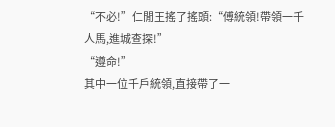“不必!”仁閒王搖了搖頭:“傅統領!帶領一千人馬,進城查探!”
“遵命!”
其中一位千戶統領,直接帶了一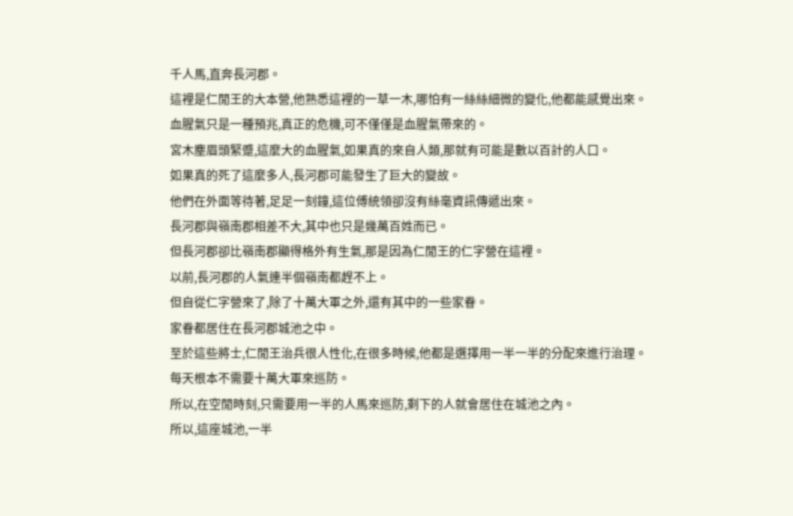千人馬,直奔長河郡。
這裡是仁閒王的大本營,他熟悉這裡的一草一木,哪怕有一絲絲細微的變化,他都能感覺出來。
血腥氣只是一種預兆,真正的危機,可不僅僅是血腥氣帶來的。
宮木塵眉頭緊蹙,這麼大的血腥氣,如果真的來自人類,那就有可能是數以百計的人口。
如果真的死了這麼多人,長河郡可能發生了巨大的變故。
他們在外面等待著,足足一刻鐘,這位傅統領卻沒有絲毫資訊傳遞出來。
長河郡與嶺南郡相差不大,其中也只是幾萬百姓而已。
但長河郡卻比嶺南郡顯得格外有生氣,那是因為仁閒王的仁字營在這裡。
以前,長河郡的人氣連半個嶺南都趕不上。
但自從仁字營來了,除了十萬大軍之外,還有其中的一些家眷。
家眷都居住在長河郡城池之中。
至於這些將士,仁閒王治兵很人性化,在很多時候,他都是選擇用一半一半的分配來進行治理。
每天根本不需要十萬大軍來巡防。
所以,在空閒時刻,只需要用一半的人馬來巡防,剩下的人就會居住在城池之內。
所以,這座城池,一半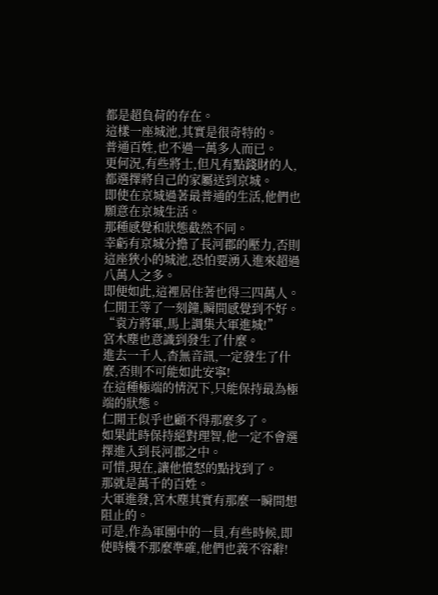都是超負荷的存在。
這樣一座城池,其實是很奇特的。
普通百姓,也不過一萬多人而已。
更何況,有些將士,但凡有點錢財的人,都選擇將自己的家屬送到京城。
即使在京城過著最普通的生活,他們也願意在京城生活。
那種感覺和狀態截然不同。
幸虧有京城分擔了長河郡的壓力,否則這座狹小的城池,恐怕要湧入進來超過八萬人之多。
即便如此,這裡居住著也得三四萬人。
仁閒王等了一刻鐘,瞬間感覺到不好。
“袁方將軍,馬上調集大軍進城!”
宮木塵也意識到發生了什麼。
進去一千人,杳無音訊,一定發生了什麼,否則不可能如此安寧!
在這種極端的情況下,只能保持最為極端的狀態。
仁閒王似乎也顧不得那麼多了。
如果此時保持絕對理智,他一定不會選擇進入到長河郡之中。
可惜,現在,讓他憤怒的點找到了。
那就是萬千的百姓。
大軍進發,宮木塵其實有那麼一瞬間想阻止的。
可是,作為軍團中的一員,有些時候,即使時機不那麼準確,他們也義不容辭!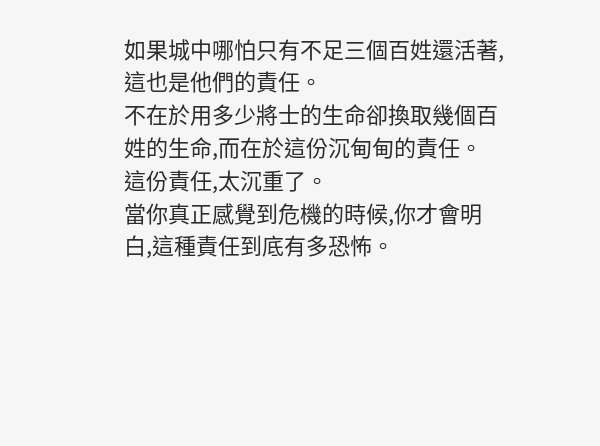如果城中哪怕只有不足三個百姓還活著,這也是他們的責任。
不在於用多少將士的生命卻換取幾個百姓的生命,而在於這份沉甸甸的責任。
這份責任,太沉重了。
當你真正感覺到危機的時候,你才會明白,這種責任到底有多恐怖。